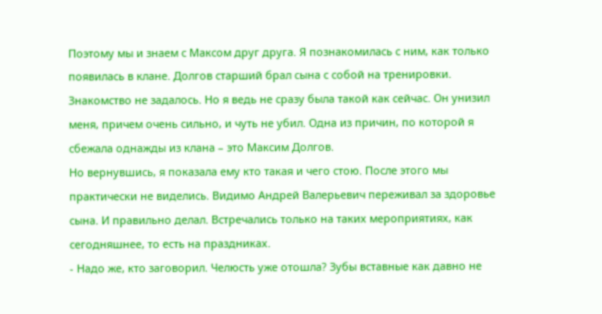Поэтому мы и знаем с Максом друг друга. Я познакомилась с ним, как только появилась в клане. Долгов старший брал сына с собой на тренировки. Знакомство не задалось. Но я ведь не сразу была такой как сейчас. Он унизил меня, причем очень сильно, и чуть не убил. Одна из причин, по которой я сбежала однажды из клана – это Максим Долгов.
Но вернувшись, я показала ему кто такая и чего стою. После этого мы практически не виделись. Видимо Андрей Валерьевич переживал за здоровье сына. И правильно делал. Встречались только на таких мероприятиях, как сегодняшнее, то есть на праздниках.
- Надо же, кто заговорил. Челюсть уже отошла? Зубы вставные как давно не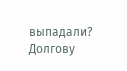выпадали?
Долгову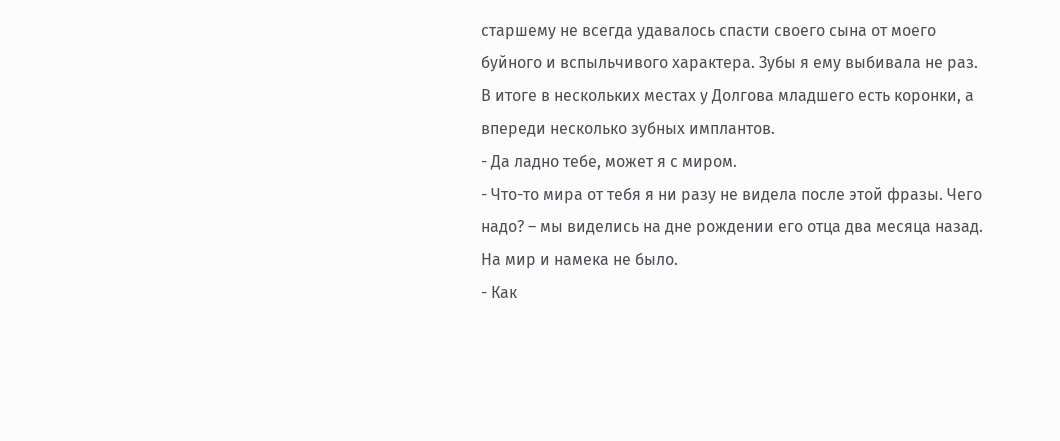старшему не всегда удавалось спасти своего сына от моего буйного и вспыльчивого характера. Зубы я ему выбивала не раз. В итоге в нескольких местах у Долгова младшего есть коронки, а впереди несколько зубных имплантов.
- Да ладно тебе, может я с миром.
- Что-то мира от тебя я ни разу не видела после этой фразы. Чего надо? – мы виделись на дне рождении его отца два месяца назад. На мир и намека не было.
- Как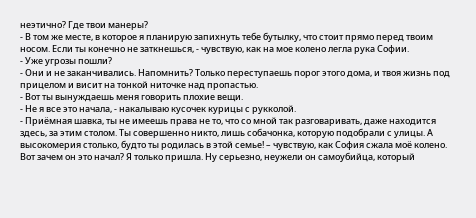неэтично? Где твои манеры?
- В том же месте, в которое я планирую запихнуть тебе бутылку, что стоит прямо перед твоим носом. Если ты конечно не заткнешься, - чувствую, как на мое колено легла рука Софии.
- Уже угрозы пошли?
- Они и не заканчивались. Напомнить? Только переступаешь порог этого дома, и твоя жизнь под прицелом и висит на тонкой ниточке над пропастью.
- Вот ты вынуждаешь меня говорить плохие вещи.
- Не я все это начала, - накалываю кусочек курицы с рукколой.
- Приёмная шавка, ты не имеешь права не то, что со мной так разговаривать, даже находится здесь, за этим столом. Ты совершенно никто, лишь собачонка, которую подобрали с улицы. А высокомерия столько, будто ты родилась в этой семье! – чувствую, как София сжала моё колено.
Вот зачем он это начал? Я только пришла. Ну серьезно, неужели он самоубийца, который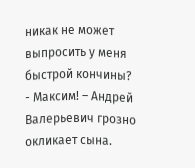никак не может выпросить у меня быстрой кончины?
- Максим! – Андрей Валерьевич грозно окликает сына.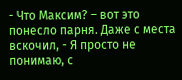- Что Максим? – вот это понесло парня. Даже с места вскочил, - Я просто не понимаю, с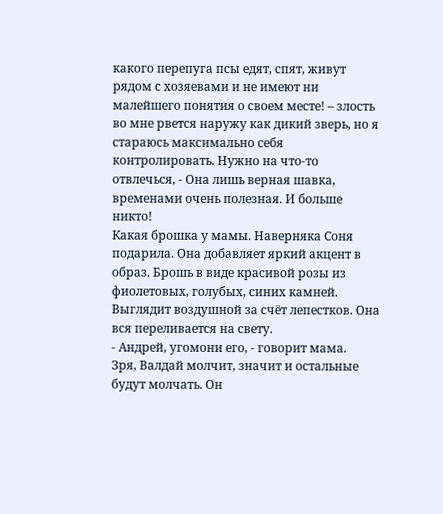какого перепуга псы едят, спят, живут рядом с хозяевами и не имеют ни малейшего понятия о своем месте! – злость во мне рвется наружу как дикий зверь, но я стараюсь максимально себя контролировать. Нужно на что-то отвлечься, - Она лишь верная шавка, временами очень полезная. И больше никто!
Какая брошка у мамы. Наверняка Соня подарила. Она добавляет яркий акцент в образ. Брошь в виде красивой розы из фиолетовых, голубых, синих камней. Выглядит воздушной за счёт лепестков. Она вся переливается на свету.
- Андрей, угомони его, - говорит мама.
Зря, Валдай молчит, значит и остальные будут молчать. Он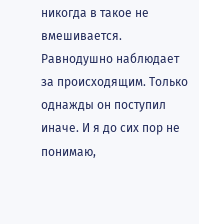никогда в такое не вмешивается. Равнодушно наблюдает за происходящим. Только однажды он поступил иначе. И я до сих пор не понимаю,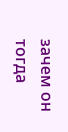зачем он тогда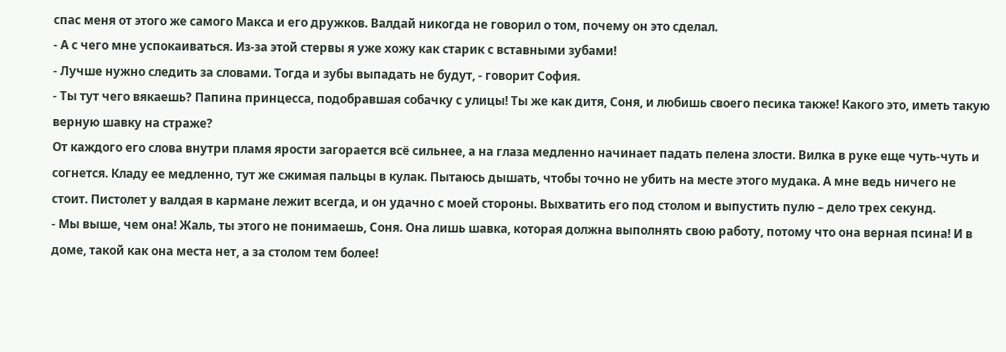спас меня от этого же самого Макса и его дружков. Валдай никогда не говорил о том, почему он это сделал.
- А с чего мне успокаиваться. Из-за этой стервы я уже хожу как старик с вставными зубами!
- Лучше нужно следить за словами. Тогда и зубы выпадать не будут, - говорит София.
- Ты тут чего вякаешь? Папина принцесса, подобравшая собачку с улицы! Ты же как дитя, Соня, и любишь своего песика также! Какого это, иметь такую верную шавку на страже?
От каждого его слова внутри пламя ярости загорается всё сильнее, а на глаза медленно начинает падать пелена злости. Вилка в руке еще чуть-чуть и согнется. Кладу ее медленно, тут же сжимая пальцы в кулак. Пытаюсь дышать, чтобы точно не убить на месте этого мудака. А мне ведь ничего не стоит. Пистолет у валдая в кармане лежит всегда, и он удачно с моей стороны. Выхватить его под столом и выпустить пулю – дело трех секунд.
- Мы выше, чем она! Жаль, ты этого не понимаешь, Соня. Она лишь шавка, которая должна выполнять свою работу, потому что она верная псина! И в доме, такой как она места нет, а за столом тем более!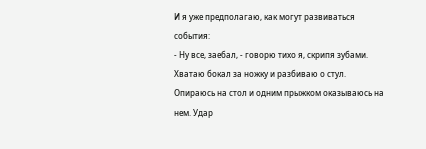И я уже предполагаю, как могут развиваться события:
- Ну все, заебал, - говорю тихо я, скрипя зубами.
Хватаю бокал за ножку и разбиваю о стул. Опираюсь на стол и одним прыжком оказываюсь на нем. Удар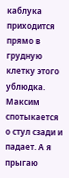каблука приходится прямо в грудную клетку этого ублюдка.
Максим спотыкается о стул сзади и падает. А я прыгаю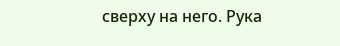сверху на него. Рука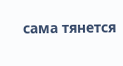сама тянется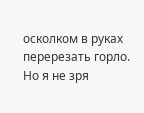осколком в руках перерезать горло. Но я не зря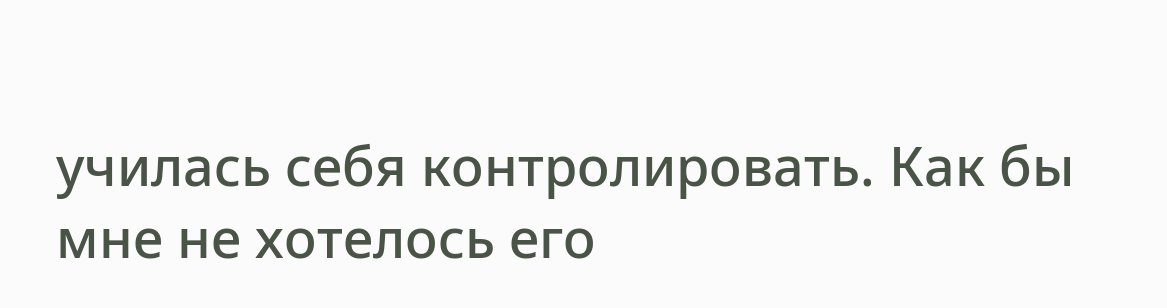училась себя контролировать. Как бы мне не хотелось его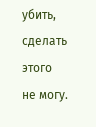убить, сделать этого не могу.